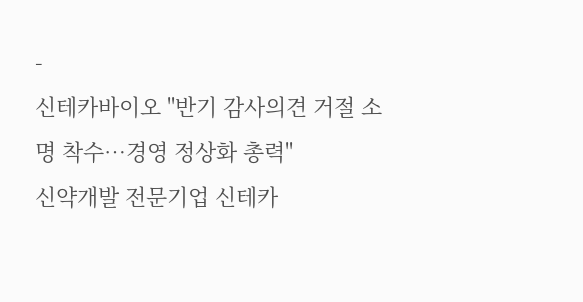-
신테카바이오 "반기 감사의견 거절 소명 착수…경영 정상화 총력"
신약개발 전문기업 신테카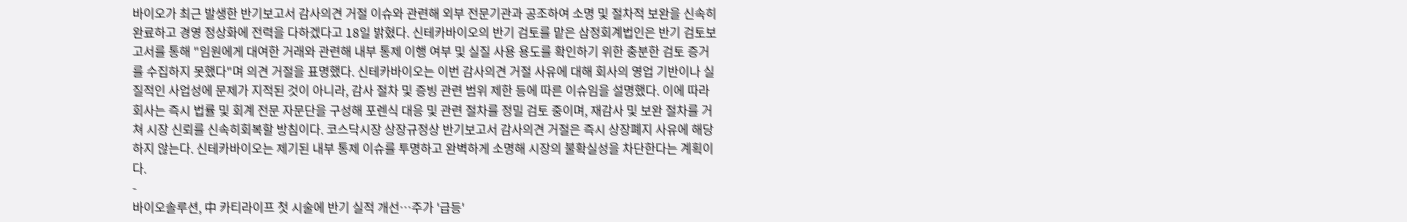바이오가 최근 발생한 반기보고서 감사의견 거절 이슈와 관련해 외부 전문기관과 공조하여 소명 및 절차적 보완을 신속히 완료하고 경영 정상화에 전력을 다하겠다고 18일 밝혔다. 신테카바이오의 반기 검토를 맡은 삼정회계법인은 반기 검토보고서를 통해 "임원에게 대여한 거래와 관련해 내부 통제 이행 여부 및 실질 사용 용도를 확인하기 위한 충분한 검토 증거를 수집하지 못했다"며 의견 거절을 표명했다. 신테카바이오는 이번 감사의견 거절 사유에 대해 회사의 영업 기반이나 실질적인 사업성에 문제가 지적된 것이 아니라, 감사 절차 및 증빙 관련 범위 제한 등에 따른 이슈임을 설명했다. 이에 따라 회사는 즉시 법률 및 회계 전문 자문단을 구성해 포렌식 대응 및 관련 절차를 정밀 검토 중이며, 재감사 및 보완 절차를 거쳐 시장 신뢰를 신속히회복할 방침이다. 코스닥시장 상장규정상 반기보고서 감사의견 거절은 즉시 상장폐지 사유에 해당하지 않는다. 신테카바이오는 제기된 내부 통제 이슈를 투명하고 완벽하게 소명해 시장의 불확실성을 차단한다는 계획이다.
-
바이오솔루션, 中 카티라이프 첫 시술에 반기 실적 개선…주가 '급등'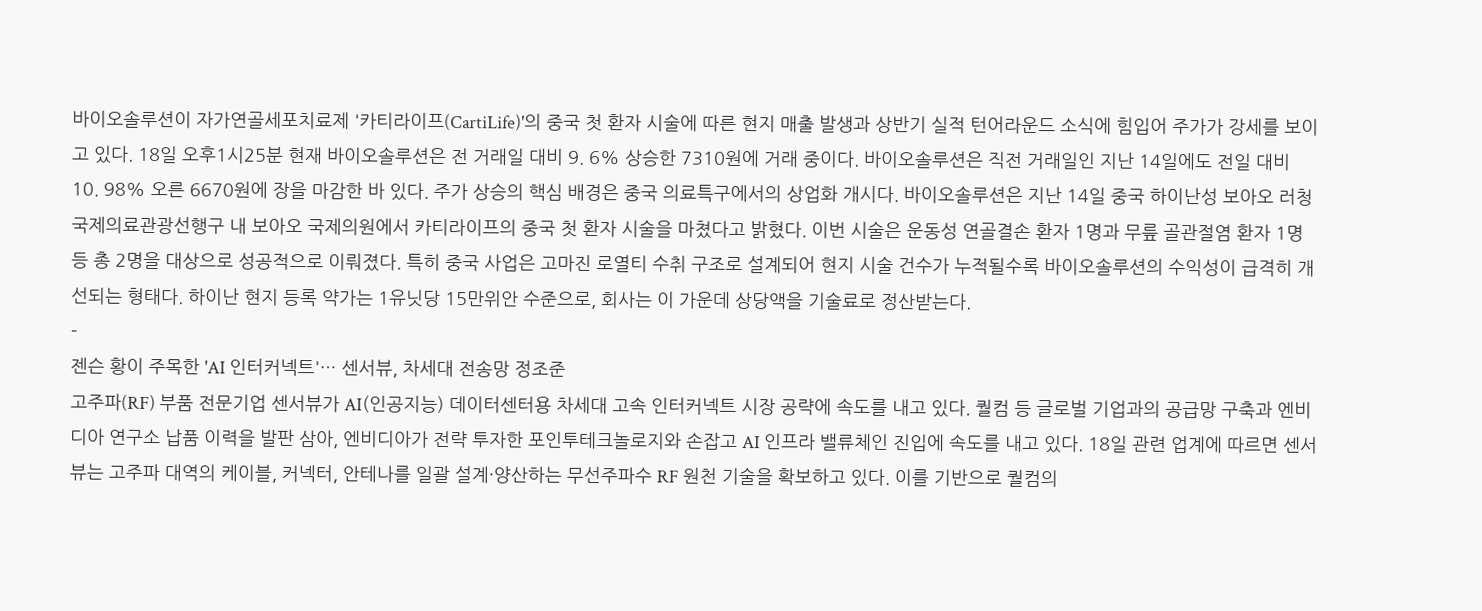바이오솔루션이 자가연골세포치료제 '카티라이프(CartiLife)'의 중국 첫 환자 시술에 따른 현지 매출 발생과 상반기 실적 턴어라운드 소식에 힘입어 주가가 강세를 보이고 있다. 18일 오후1시25분 현재 바이오솔루션은 전 거래일 대비 9. 6% 상승한 7310원에 거래 중이다. 바이오솔루션은 직전 거래일인 지난 14일에도 전일 대비 10. 98% 오른 6670원에 장을 마감한 바 있다. 주가 상승의 핵심 배경은 중국 의료특구에서의 상업화 개시다. 바이오솔루션은 지난 14일 중국 하이난성 보아오 러청 국제의료관광선행구 내 보아오 국제의원에서 카티라이프의 중국 첫 환자 시술을 마쳤다고 밝혔다. 이번 시술은 운동성 연골결손 환자 1명과 무릎 골관절염 환자 1명 등 총 2명을 대상으로 성공적으로 이뤄졌다. 특히 중국 사업은 고마진 로열티 수취 구조로 설계되어 현지 시술 건수가 누적될수록 바이오솔루션의 수익성이 급격히 개선되는 형태다. 하이난 현지 등록 약가는 1유닛당 15만위안 수준으로, 회사는 이 가운데 상당액을 기술료로 정산받는다.
-
젠슨 황이 주목한 'AI 인터커넥트'… 센서뷰, 차세대 전송망 정조준
고주파(RF) 부품 전문기업 센서뷰가 AI(인공지능) 데이터센터용 차세대 고속 인터커넥트 시장 공략에 속도를 내고 있다. 퀄컴 등 글로벌 기업과의 공급망 구축과 엔비디아 연구소 납품 이력을 발판 삼아, 엔비디아가 전략 투자한 포인투테크놀로지와 손잡고 AI 인프라 밸류체인 진입에 속도를 내고 있다. 18일 관련 업계에 따르면 센서뷰는 고주파 대역의 케이블, 커넥터, 안테나를 일괄 설계·양산하는 무선주파수 RF 원천 기술을 확보하고 있다. 이를 기반으로 퀄컴의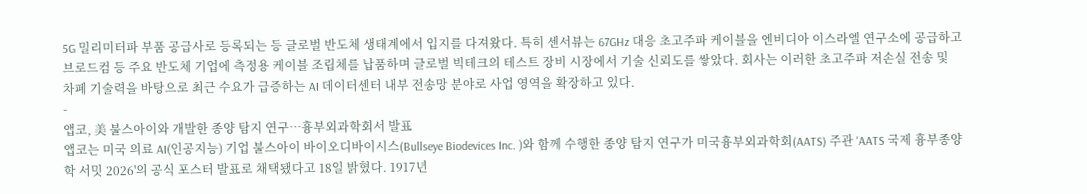5G 밀리미터파 부품 공급사로 등록되는 등 글로벌 반도체 생태계에서 입지를 다져왔다. 특히 센서뷰는 67GHz 대응 초고주파 케이블을 엔비디아 이스라엘 연구소에 공급하고 브로드컴 등 주요 반도체 기업에 측정용 케이블 조립체를 납품하며 글로벌 빅테크의 테스트 장비 시장에서 기술 신뢰도를 쌓았다. 회사는 이러한 초고주파 저손실 전송 및 차폐 기술력을 바탕으로 최근 수요가 급증하는 AI 데이터센터 내부 전송망 분야로 사업 영역을 확장하고 있다.
-
앱코, 美 불스아이와 개발한 종양 탐지 연구…흉부외과학회서 발표
앱코는 미국 의료 AI(인공지능) 기업 불스아이 바이오디바이시스(Bullseye Biodevices Inc. )와 함께 수행한 종양 탐지 연구가 미국흉부외과학회(AATS) 주관 'AATS 국제 흉부종양학 서밋 2026'의 공식 포스터 발표로 채택됐다고 18일 밝혔다. 1917년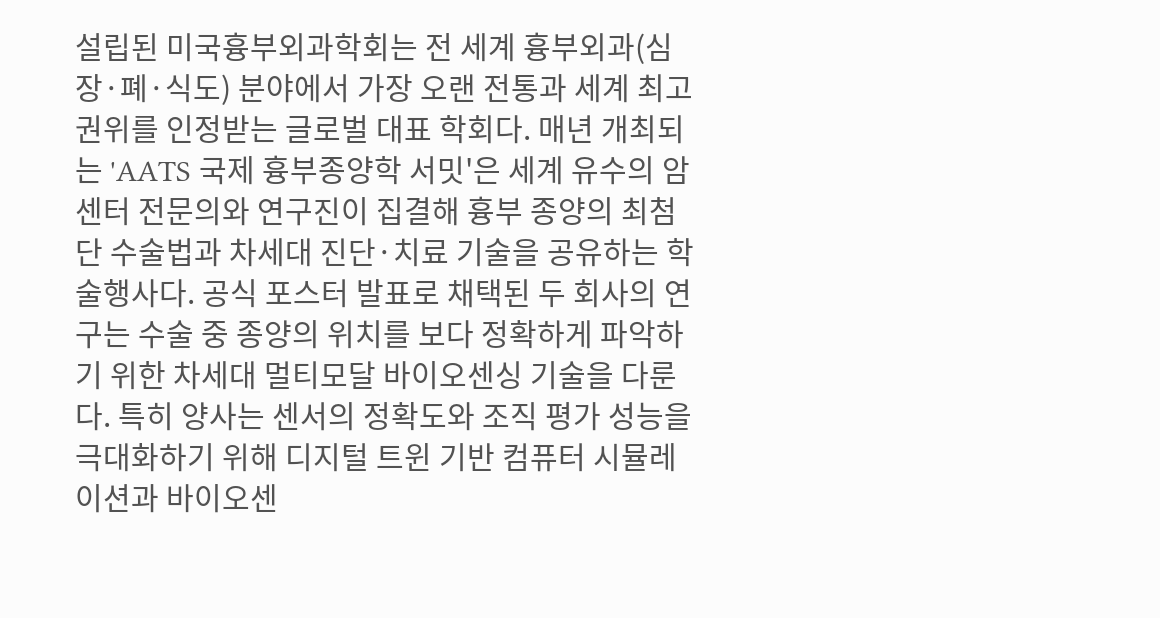설립된 미국흉부외과학회는 전 세계 흉부외과(심장·폐·식도) 분야에서 가장 오랜 전통과 세계 최고 권위를 인정받는 글로벌 대표 학회다. 매년 개최되는 'AATS 국제 흉부종양학 서밋'은 세계 유수의 암 센터 전문의와 연구진이 집결해 흉부 종양의 최첨단 수술법과 차세대 진단·치료 기술을 공유하는 학술행사다. 공식 포스터 발표로 채택된 두 회사의 연구는 수술 중 종양의 위치를 보다 정확하게 파악하기 위한 차세대 멀티모달 바이오센싱 기술을 다룬다. 특히 양사는 센서의 정확도와 조직 평가 성능을 극대화하기 위해 디지털 트윈 기반 컴퓨터 시뮬레이션과 바이오센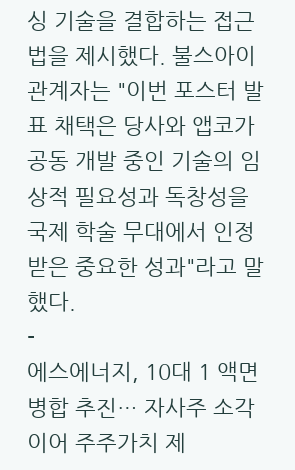싱 기술을 결합하는 접근법을 제시했다. 불스아이 관계자는 "이번 포스터 발표 채택은 당사와 앱코가 공동 개발 중인 기술의 임상적 필요성과 독창성을 국제 학술 무대에서 인정받은 중요한 성과"라고 말했다.
-
에스에너지, 10대 1 액면병합 추진… 자사주 소각 이어 주주가치 제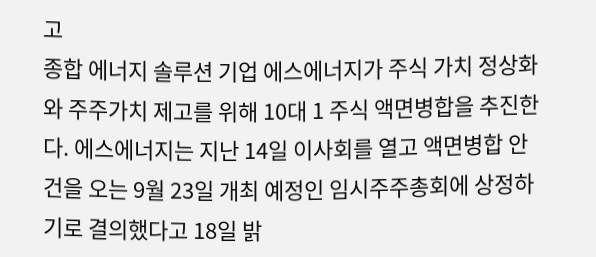고
종합 에너지 솔루션 기업 에스에너지가 주식 가치 정상화와 주주가치 제고를 위해 10대 1 주식 액면병합을 추진한다. 에스에너지는 지난 14일 이사회를 열고 액면병합 안건을 오는 9월 23일 개최 예정인 임시주주총회에 상정하기로 결의했다고 18일 밝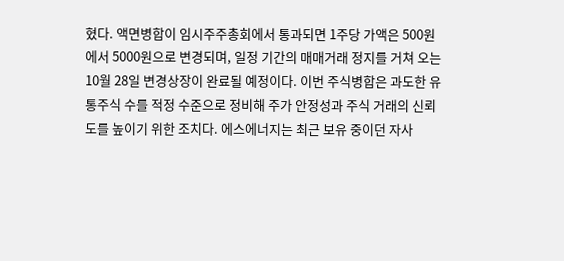혔다. 액면병합이 임시주주총회에서 통과되면 1주당 가액은 500원에서 5000원으로 변경되며, 일정 기간의 매매거래 정지를 거쳐 오는 10월 28일 변경상장이 완료될 예정이다. 이번 주식병합은 과도한 유통주식 수를 적정 수준으로 정비해 주가 안정성과 주식 거래의 신뢰도를 높이기 위한 조치다. 에스에너지는 최근 보유 중이던 자사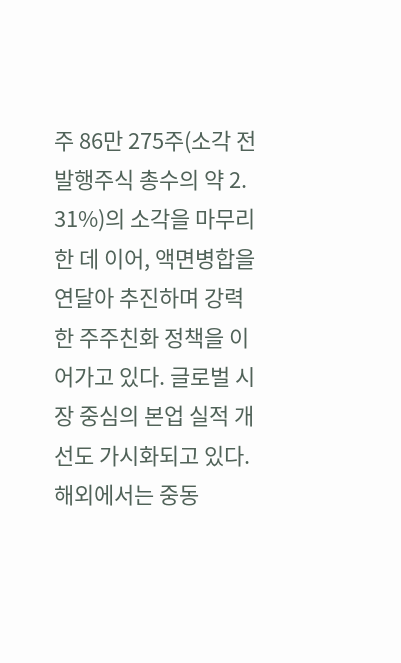주 86만 275주(소각 전 발행주식 총수의 약 2. 31%)의 소각을 마무리한 데 이어, 액면병합을 연달아 추진하며 강력한 주주친화 정책을 이어가고 있다. 글로벌 시장 중심의 본업 실적 개선도 가시화되고 있다. 해외에서는 중동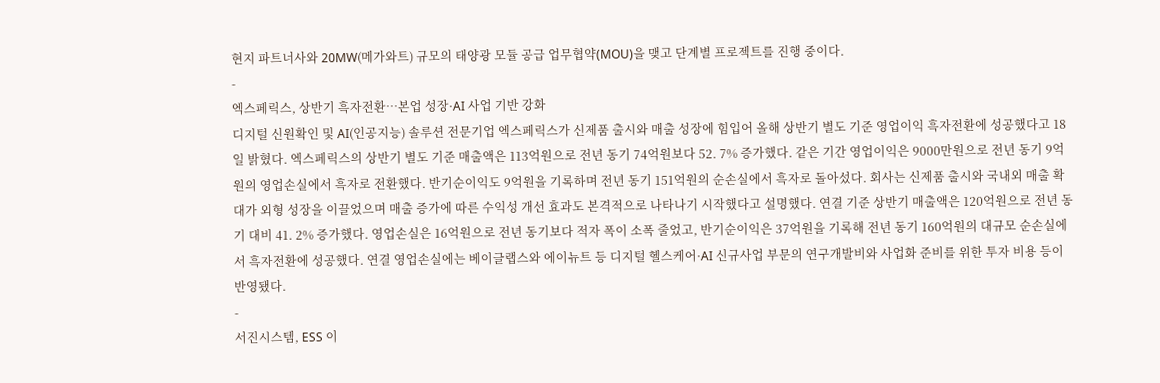현지 파트너사와 20MW(메가와트) 규모의 태양광 모듈 공급 업무협약(MOU)을 맺고 단계별 프로젝트를 진행 중이다.
-
엑스페릭스, 상반기 흑자전환…본업 성장·AI 사업 기반 강화
디지털 신원확인 및 AI(인공지능) 솔루션 전문기업 엑스페릭스가 신제품 출시와 매출 성장에 힘입어 올해 상반기 별도 기준 영업이익 흑자전환에 성공했다고 18일 밝혔다. 엑스페릭스의 상반기 별도 기준 매출액은 113억원으로 전년 동기 74억원보다 52. 7% 증가했다. 같은 기간 영업이익은 9000만원으로 전년 동기 9억원의 영업손실에서 흑자로 전환했다. 반기순이익도 9억원을 기록하며 전년 동기 151억원의 순손실에서 흑자로 돌아섰다. 회사는 신제품 출시와 국내외 매출 확대가 외형 성장을 이끌었으며 매출 증가에 따른 수익성 개선 효과도 본격적으로 나타나기 시작했다고 설명했다. 연결 기준 상반기 매출액은 120억원으로 전년 동기 대비 41. 2% 증가했다. 영업손실은 16억원으로 전년 동기보다 적자 폭이 소폭 줄었고, 반기순이익은 37억원을 기록해 전년 동기 160억원의 대규모 순손실에서 흑자전환에 성공했다. 연결 영업손실에는 베이글랩스와 에이뉴트 등 디지털 헬스케어·AI 신규사업 부문의 연구개발비와 사업화 준비를 위한 투자 비용 등이 반영됐다.
-
서진시스템, ESS 이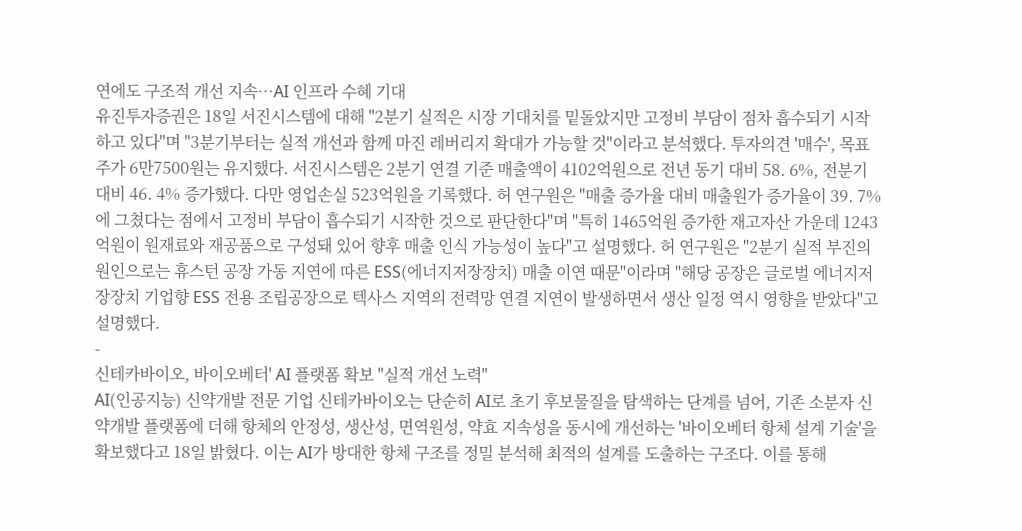연에도 구조적 개선 지속…AI 인프라 수혜 기대
유진투자증권은 18일 서진시스템에 대해 "2분기 실적은 시장 기대치를 밑돌았지만 고정비 부담이 점차 흡수되기 시작하고 있다"며 "3분기부터는 실적 개선과 함께 마진 레버리지 확대가 가능할 것"이라고 분석했다. 투자의견 '매수', 목표주가 6만7500원는 유지했다. 서진시스템은 2분기 연결 기준 매출액이 4102억원으로 전년 동기 대비 58. 6%, 전분기 대비 46. 4% 증가했다. 다만 영업손실 523억원을 기록했다. 허 연구원은 "매출 증가율 대비 매출원가 증가율이 39. 7%에 그쳤다는 점에서 고정비 부담이 흡수되기 시작한 것으로 판단한다"며 "특히 1465억원 증가한 재고자산 가운데 1243억원이 원재료와 재공품으로 구성돼 있어 향후 매출 인식 가능성이 높다"고 설명했다. 허 연구원은 "2분기 실적 부진의 원인으로는 휴스턴 공장 가동 지연에 따른 ESS(에너지저장장치) 매출 이연 때문"이라며 "해당 공장은 글로벌 에너지저장장치 기업향 ESS 전용 조립공장으로 텍사스 지역의 전력망 연결 지연이 발생하면서 생산 일정 역시 영향을 받았다"고 설명했다.
-
신테카바이오, 바이오베터' AI 플랫폼 확보 "실적 개선 노력"
AI(인공지능) 신약개발 전문 기업 신테카바이오는 단순히 AI로 초기 후보물질을 탐색하는 단계를 넘어, 기존 소분자 신약개발 플랫폼에 더해 항체의 안정성, 생산성, 면역원성, 약효 지속성을 동시에 개선하는 '바이오베터 항체 설계 기술'을 확보했다고 18일 밝혔다. 이는 AI가 방대한 항체 구조를 정밀 분석해 최적의 설계를 도출하는 구조다. 이를 통해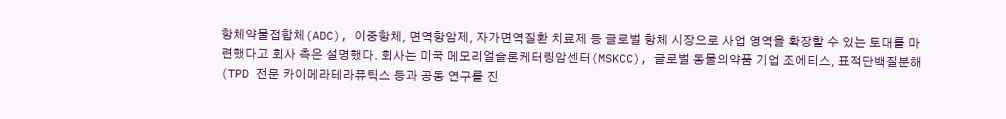항체약물접합체(ADC), 이중항체, 면역항암제, 자가면역질환 치료제 등 글로벌 항체 시장으로 사업 영역을 확장할 수 있는 토대를 마련했다고 회사 측은 설명했다. 회사는 미국 메모리얼슬론케터링암센터(MSKCC), 글로벌 동물의약품 기업 조에티스, 표적단백질분해(TPD 전문 카이메라테라퓨틱스 등과 공동 연구를 진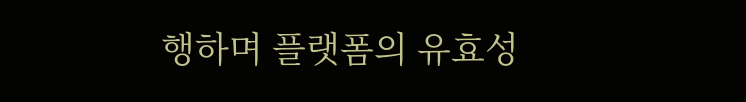행하며 플랫폼의 유효성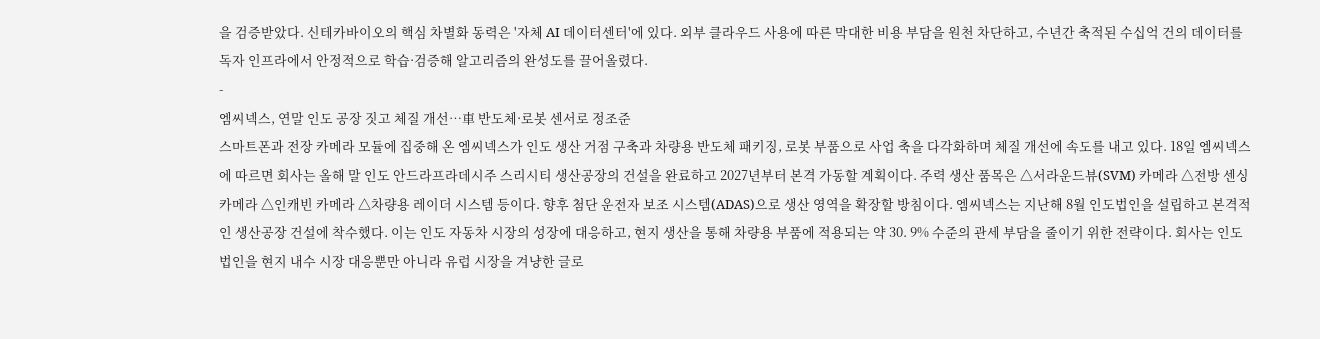을 검증받았다. 신테카바이오의 핵심 차별화 동력은 '자체 AI 데이터센터'에 있다. 외부 클라우드 사용에 따른 막대한 비용 부담을 원천 차단하고, 수년간 축적된 수십억 건의 데이터를 독자 인프라에서 안정적으로 학습·검증해 알고리즘의 완성도를 끌어올렸다.
-
엠씨넥스, 연말 인도 공장 짓고 체질 개선…車 반도체·로봇 센서로 정조준
스마트폰과 전장 카메라 모듈에 집중해 온 엠씨넥스가 인도 생산 거점 구축과 차량용 반도체 패키징, 로봇 부품으로 사업 축을 다각화하며 체질 개선에 속도를 내고 있다. 18일 엠씨넥스에 따르면 회사는 올해 말 인도 안드라프라데시주 스리시티 생산공장의 건설을 완료하고 2027년부터 본격 가동할 계획이다. 주력 생산 품목은 △서라운드뷰(SVM) 카메라 △전방 센싱 카메라 △인캐빈 카메라 △차량용 레이더 시스템 등이다. 향후 첨단 운전자 보조 시스템(ADAS)으로 생산 영역을 확장할 방침이다. 엠씨넥스는 지난해 8월 인도법인을 설립하고 본격적인 생산공장 건설에 착수했다. 이는 인도 자동차 시장의 성장에 대응하고, 현지 생산을 통해 차량용 부품에 적용되는 약 30. 9% 수준의 관세 부담을 줄이기 위한 전략이다. 회사는 인도법인을 현지 내수 시장 대응뿐만 아니라 유럽 시장을 겨냥한 글로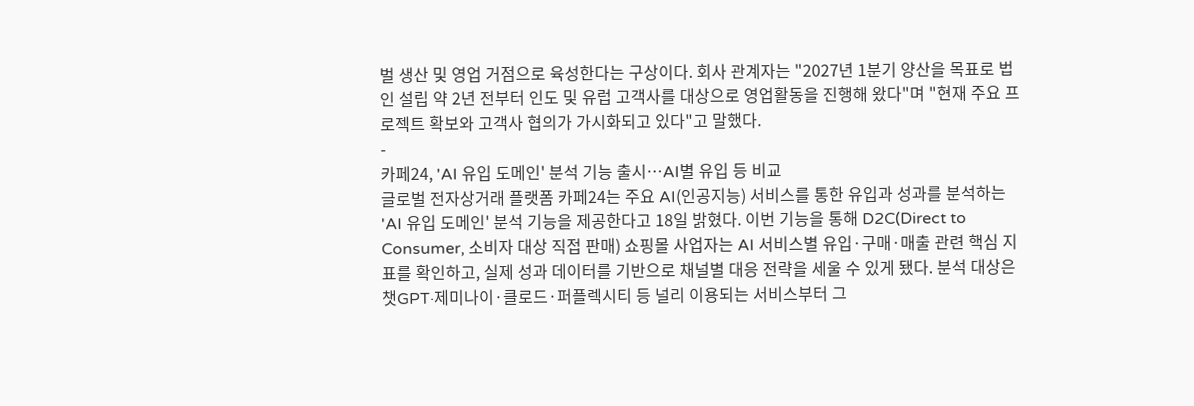벌 생산 및 영업 거점으로 육성한다는 구상이다. 회사 관계자는 "2027년 1분기 양산을 목표로 법인 설립 약 2년 전부터 인도 및 유럽 고객사를 대상으로 영업활동을 진행해 왔다"며 "현재 주요 프로젝트 확보와 고객사 협의가 가시화되고 있다"고 말했다.
-
카페24, 'AI 유입 도메인' 분석 기능 출시…AI별 유입 등 비교
글로벌 전자상거래 플랫폼 카페24는 주요 AI(인공지능) 서비스를 통한 유입과 성과를 분석하는 'AI 유입 도메인' 분석 기능을 제공한다고 18일 밝혔다. 이번 기능을 통해 D2C(Direct to Consumer, 소비자 대상 직접 판매) 쇼핑몰 사업자는 AI 서비스별 유입·구매·매출 관련 핵심 지표를 확인하고, 실제 성과 데이터를 기반으로 채널별 대응 전략을 세울 수 있게 됐다. 분석 대상은 챗GPT·제미나이·클로드·퍼플렉시티 등 널리 이용되는 서비스부터 그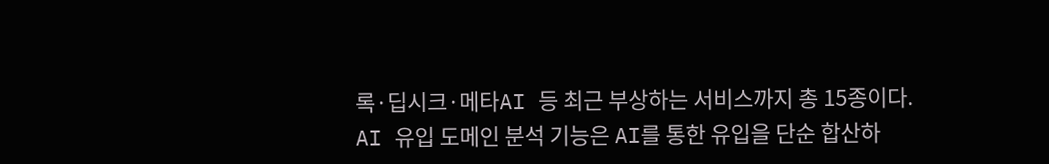록·딥시크·메타AI 등 최근 부상하는 서비스까지 총 15종이다. AI 유입 도메인 분석 기능은 AI를 통한 유입을 단순 합산하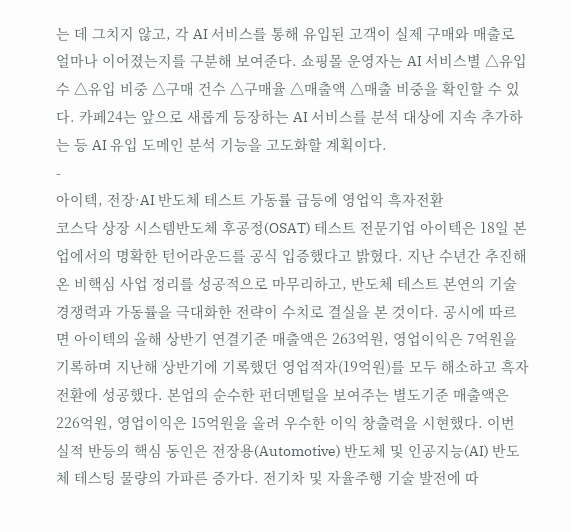는 데 그치지 않고, 각 AI 서비스를 통해 유입된 고객이 실제 구매와 매출로 얼마나 이어졌는지를 구분해 보여준다. 쇼핑몰 운영자는 AI 서비스별 △유입 수 △유입 비중 △구매 건수 △구매율 △매출액 △매출 비중을 확인할 수 있다. 카페24는 앞으로 새롭게 등장하는 AI 서비스를 분석 대상에 지속 추가하는 등 AI 유입 도메인 분석 기능을 고도화할 계획이다.
-
아이텍, 전장·AI 반도체 테스트 가동률 급등에 영업익 흑자전환
코스닥 상장 시스템반도체 후공정(OSAT) 테스트 전문기업 아이텍은 18일 본업에서의 명확한 턴어라운드를 공식 입증했다고 밝혔다. 지난 수년간 추진해 온 비핵심 사업 정리를 성공적으로 마무리하고, 반도체 테스트 본연의 기술 경쟁력과 가동률을 극대화한 전략이 수치로 결실을 본 것이다. 공시에 따르면 아이텍의 올해 상반기 연결기준 매출액은 263억원, 영업이익은 7억원을 기록하며 지난해 상반기에 기록했던 영업적자(19억원)를 모두 해소하고 흑자전환에 성공했다. 본업의 순수한 펀더멘털을 보여주는 별도기준 매출액은 226억원, 영업이익은 15억원을 올려 우수한 이익 창출력을 시현했다. 이번 실적 반등의 핵심 동인은 전장용(Automotive) 반도체 및 인공지능(AI) 반도체 테스팅 물량의 가파른 증가다. 전기차 및 자율주행 기술 발전에 따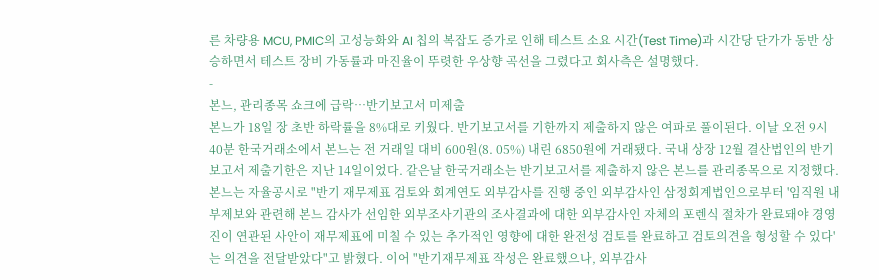른 차량용 MCU, PMIC의 고성능화와 AI 칩의 복잡도 증가로 인해 테스트 소요 시간(Test Time)과 시간당 단가가 동반 상승하면서 테스트 장비 가동률과 마진율이 뚜렷한 우상향 곡선을 그렸다고 회사측은 설명했다.
-
본느, 관리종목 쇼크에 급락…반기보고서 미제출
본느가 18일 장 초반 하락률을 8%대로 키웠다. 반기보고서를 기한까지 제출하지 않은 여파로 풀이된다. 이날 오전 9시40분 한국거래소에서 본느는 전 거래일 대비 600원(8. 05%) 내린 6850원에 거래됐다. 국내 상장 12월 결산법인의 반기보고서 제출기한은 지난 14일이었다. 같은날 한국거래소는 반기보고서를 제출하지 않은 본느를 관리종목으로 지정했다. 본느는 자율공시로 "반기 재무제표 검토와 회계연도 외부감사를 진행 중인 외부감사인 삼정회계법인으로부터 '임직원 내부제보와 관련해 본느 감사가 선임한 외부조사기관의 조사결과에 대한 외부감사인 자체의 포렌식 절차가 완료돼야 경영진이 연관된 사안이 재무제표에 미칠 수 있는 추가적인 영향에 대한 완전성 검토를 완료하고 검토의견을 형성할 수 있다'는 의견을 전달받았다"고 밝혔다. 이어 "반기재무제표 작성은 완료했으나, 외부감사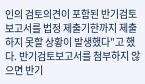인의 검토의견이 포함된 반기검토보고서를 법정 제출기한까지 제출하지 못할 상황이 발생했다"고 했다. 반기검토보고서를 첨부하지 않으면 반기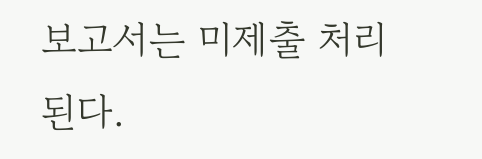보고서는 미제출 처리된다.